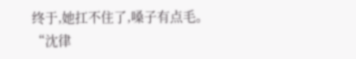终于,她扛不住了,嗓子有点毛。
“沈律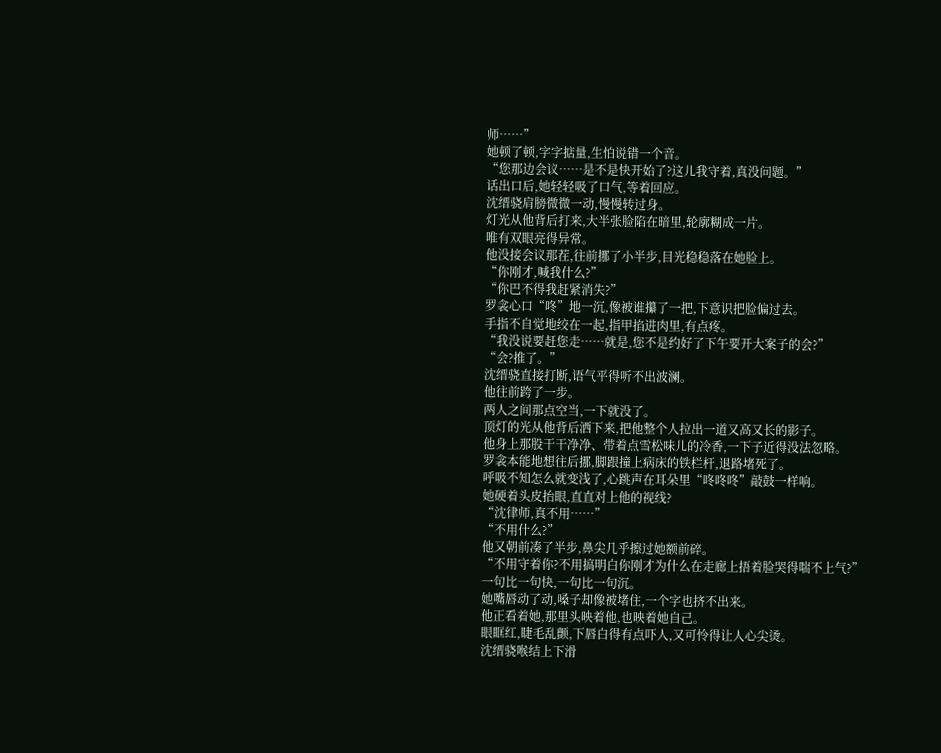师……”
她顿了顿,字字掂量,生怕说错一个音。
“您那边会议……是不是快开始了?这儿我守着,真没问题。”
话出口后,她轻轻吸了口气,等着回应。
沈缙骁肩膀微微一动,慢慢转过身。
灯光从他背后打来,大半张脸陷在暗里,轮廓糊成一片。
唯有双眼亮得异常。
他没接会议那茬,往前挪了小半步,目光稳稳落在她脸上。
“你刚才,喊我什么?”
“你巴不得我赶紧消失?”
罗衾心口“咚”地一沉,像被谁攥了一把,下意识把脸偏过去。
手指不自觉地绞在一起,指甲掐进肉里,有点疼。
“我没说要赶您走……就是,您不是约好了下午要开大案子的会?”
“会?推了。”
沈缙骁直接打断,语气平得听不出波澜。
他往前跨了一步。
两人之间那点空当,一下就没了。
顶灯的光从他背后洒下来,把他整个人拉出一道又高又长的影子。
他身上那股干干净净、带着点雪松味儿的冷香,一下子近得没法忽略。
罗衾本能地想往后挪,脚跟撞上病床的铁栏杆,退路堵死了。
呼吸不知怎么就变浅了,心跳声在耳朵里“咚咚咚”敲鼓一样响。
她硬着头皮抬眼,直直对上他的视线?
“沈律师,真不用……”
“不用什么?”
他又朝前凑了半步,鼻尖几乎擦过她额前碎。
“不用守着你?不用搞明白你刚才为什么在走廊上捂着脸哭得喘不上气?”
一句比一句快,一句比一句沉。
她嘴唇动了动,嗓子却像被堵住,一个字也挤不出来。
他正看着她,那里头映着他,也映着她自己。
眼眶红,睫毛乱颤,下唇白得有点吓人,又可怜得让人心尖烫。
沈缙骁喉结上下滑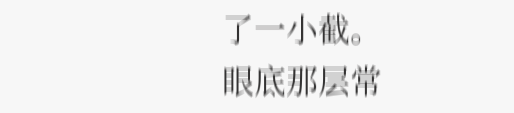了一小截。
眼底那层常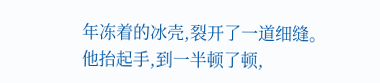年冻着的冰壳,裂开了一道细缝。
他抬起手,到一半顿了顿,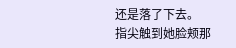还是落了下去。
指尖触到她脸颊那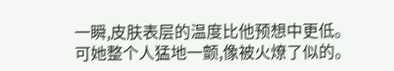一瞬,皮肤表层的温度比他预想中更低。
可她整个人猛地一颤,像被火燎了似的。